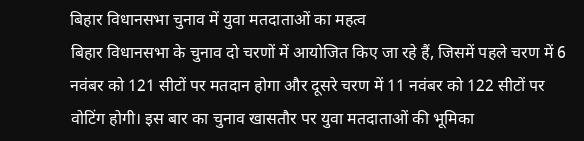बिहार विधानसभा चुनाव में युवा मतदाताओं का महत्व
बिहार विधानसभा के चुनाव दो चरणों में आयोजित किए जा रहे हैं, जिसमें पहले चरण में 6 नवंबर को 121 सीटों पर मतदान होगा और दूसरे चरण में 11 नवंबर को 122 सीटों पर वोटिंग होगी। इस बार का चुनाव खासतौर पर युवा मतदाताओं की भूमिका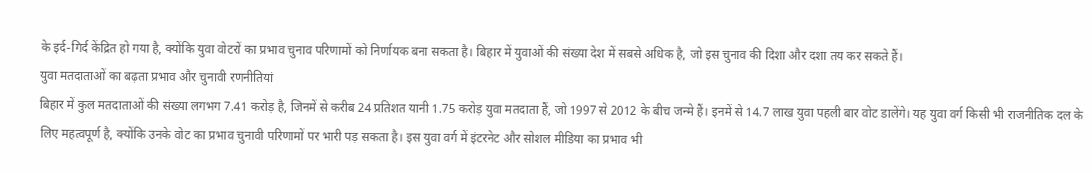के इर्द-गिर्द केंद्रित हो गया है, क्योंकि युवा वोटरों का प्रभाव चुनाव परिणामों को निर्णायक बना सकता है। बिहार में युवाओं की संख्या देश में सबसे अधिक है, जो इस चुनाव की दिशा और दशा तय कर सकते हैं।
युवा मतदाताओं का बढ़ता प्रभाव और चुनावी रणनीतियां
बिहार में कुल मतदाताओं की संख्या लगभग 7.41 करोड़ है, जिनमें से करीब 24 प्रतिशत यानी 1.75 करोड़ युवा मतदाता हैं, जो 1997 से 2012 के बीच जन्मे हैं। इनमें से 14.7 लाख युवा पहली बार वोट डालेंगे। यह युवा वर्ग किसी भी राजनीतिक दल के लिए महत्वपूर्ण है, क्योंकि उनके वोट का प्रभाव चुनावी परिणामों पर भारी पड़ सकता है। इस युवा वर्ग में इंटरनेट और सोशल मीडिया का प्रभाव भी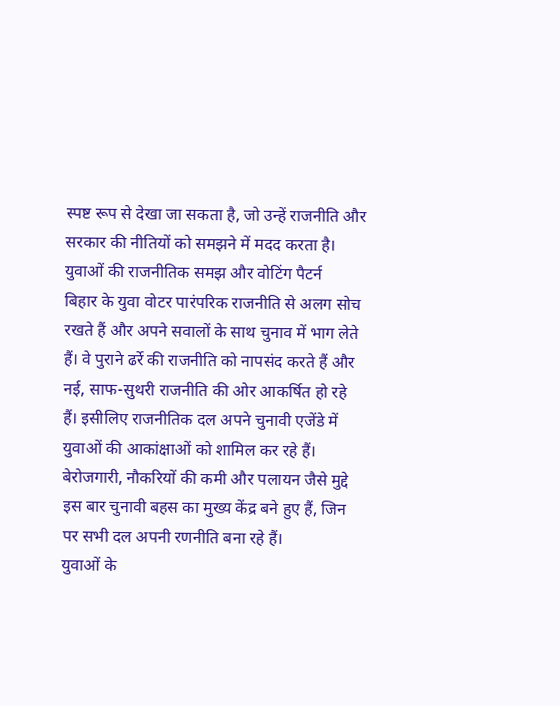स्पष्ट रूप से देखा जा सकता है, जो उन्हें राजनीति और सरकार की नीतियों को समझने में मदद करता है।
युवाओं की राजनीतिक समझ और वोटिंग पैटर्न
बिहार के युवा वोटर पारंपरिक राजनीति से अलग सोच रखते हैं और अपने सवालों के साथ चुनाव में भाग लेते हैं। वे पुराने ढर्रे की राजनीति को नापसंद करते हैं और नई, साफ-सुथरी राजनीति की ओर आकर्षित हो रहे हैं। इसीलिए राजनीतिक दल अपने चुनावी एजेंडे में युवाओं की आकांक्षाओं को शामिल कर रहे हैं। बेरोजगारी, नौकरियों की कमी और पलायन जैसे मुद्दे इस बार चुनावी बहस का मुख्य केंद्र बने हुए हैं, जिन पर सभी दल अपनी रणनीति बना रहे हैं।
युवाओं के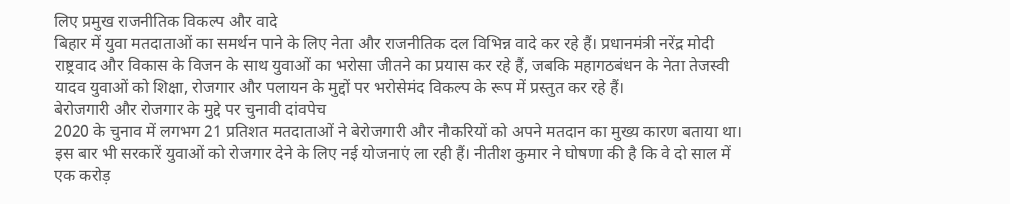लिए प्रमुख राजनीतिक विकल्प और वादे
बिहार में युवा मतदाताओं का समर्थन पाने के लिए नेता और राजनीतिक दल विभिन्न वादे कर रहे हैं। प्रधानमंत्री नरेंद्र मोदी राष्ट्रवाद और विकास के विजन के साथ युवाओं का भरोसा जीतने का प्रयास कर रहे हैं, जबकि महागठबंधन के नेता तेजस्वी यादव युवाओं को शिक्षा, रोजगार और पलायन के मुद्दों पर भरोसेमंद विकल्प के रूप में प्रस्तुत कर रहे हैं।
बेरोजगारी और रोजगार के मुद्दे पर चुनावी दांवपेच
2020 के चुनाव में लगभग 21 प्रतिशत मतदाताओं ने बेरोजगारी और नौकरियों को अपने मतदान का मुख्य कारण बताया था। इस बार भी सरकारें युवाओं को रोजगार देने के लिए नई योजनाएं ला रही हैं। नीतीश कुमार ने घोषणा की है कि वे दो साल में एक करोड़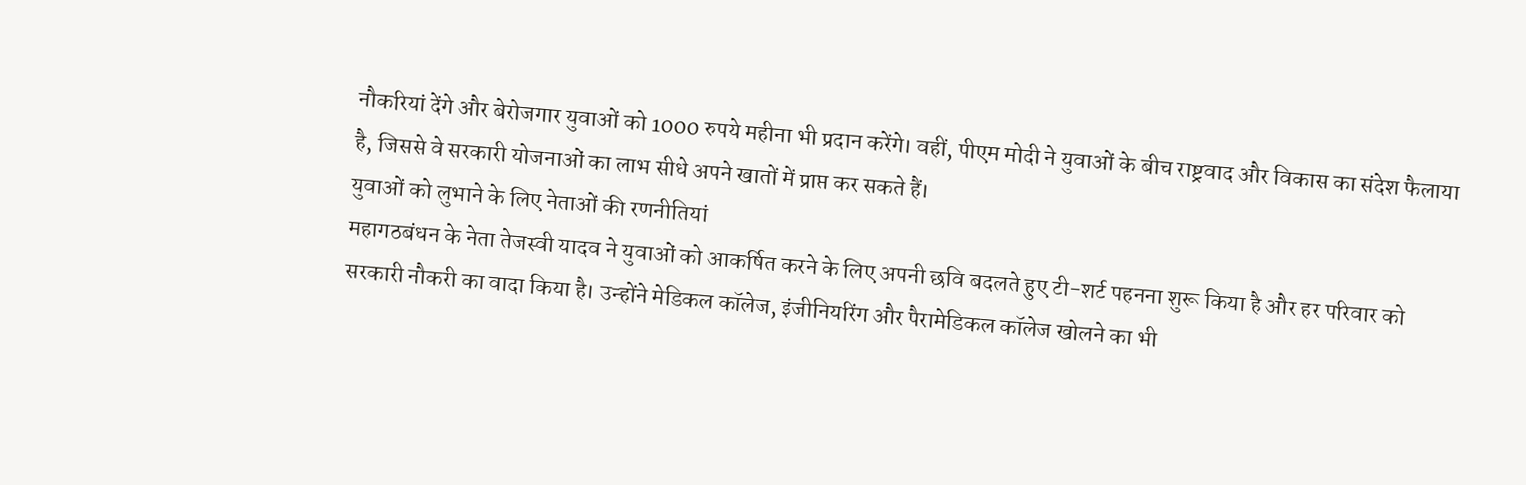नौकरियां देंगे और बेरोजगार युवाओं को 1000 रुपये महीना भी प्रदान करेंगे। वहीं, पीएम मोदी ने युवाओं के बीच राष्ट्रवाद और विकास का संदेश फैलाया है, जिससे वे सरकारी योजनाओं का लाभ सीधे अपने खातों में प्राप्त कर सकते हैं।
युवाओं को लुभाने के लिए नेताओं की रणनीतियां
महागठबंधन के नेता तेजस्वी यादव ने युवाओं को आकर्षित करने के लिए अपनी छवि बदलते हुए टी-शर्ट पहनना शुरू किया है और हर परिवार को सरकारी नौकरी का वादा किया है। उन्होंने मेडिकल कॉलेज, इंजीनियरिंग और पैरामेडिकल कॉलेज खोलने का भी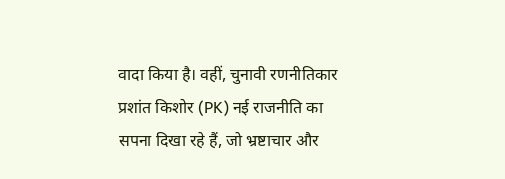वादा किया है। वहीं, चुनावी रणनीतिकार प्रशांत किशोर (PK) नई राजनीति का सपना दिखा रहे हैं, जो भ्रष्टाचार और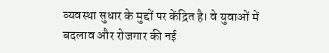व्यवस्था सुधार के मुद्दों पर केंद्रित है। वे युवाओं में बदलाव और रोजगार की नई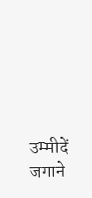उम्मीदें जगाने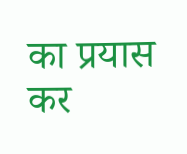का प्रयास कर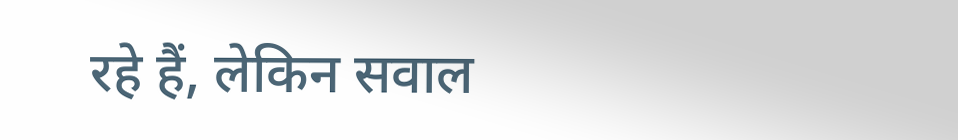रहे हैं, लेकिन सवाल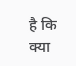है कि क्या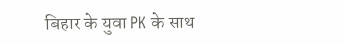बिहार के युवा PK के साथ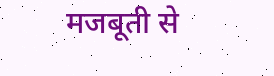मजबूती से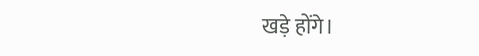खड़े होंगे।